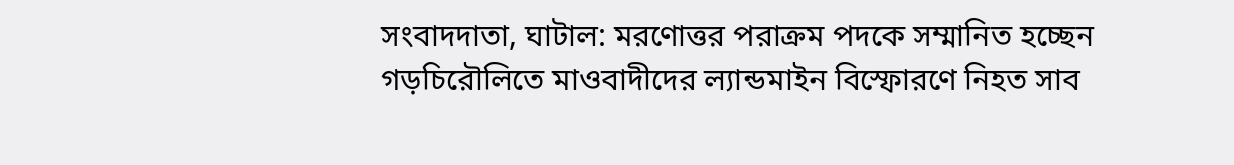সংবাদদাতা, ঘাটাল: মরণোত্তর পরাক্রম পদকে সম্মানিত হচ্ছেন গড়চিরৌলিতে মাওবাদীদের ল্যান্ডমাইন বিস্ফোরণে নিহত সাব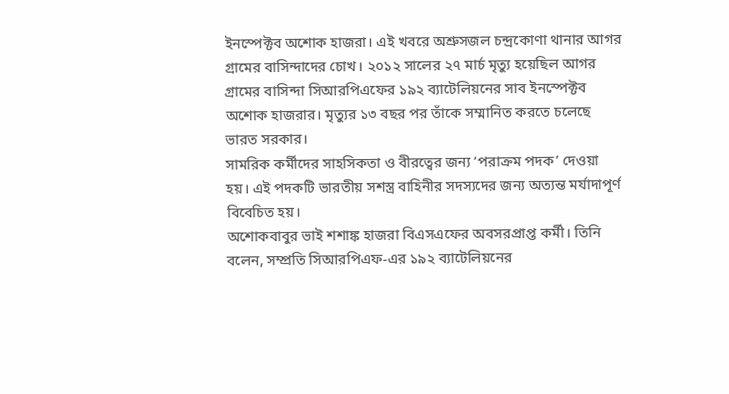ইনস্পেক্টব অশোক হাজরা। এই খবরে অশ্রুসজল চন্দ্রকোণা থানার আগর গ্রামের বাসিন্দাদের চোখ। ২০১২ সালের ২৭ মার্চ মৃত্যু হয়েছিল আগর গ্রামের বাসিন্দা সিআরপিএফের ১৯২ ব্যাটেলিয়নের সাব ইনস্পেক্টব অশোক হাজরার। মৃত্যুর ১৩ বছর পর তাঁকে সম্মানিত করতে চলেছে ভারত সরকার।
সামরিক কর্মীদের সাহসিকতা ও বীরত্বের জন্য ‘পরাক্রম পদক’ দেওয়া হয়। এই পদকটি ভারতীয় সশস্ত্র বাহিনীর সদস্যদের জন্য অত্যন্ত মর্যাদাপূর্ণ বিবেচিত হয়।
অশোকবাবুর ভাই শশাঙ্ক হাজরা বিএসএফের অবসরপ্রাপ্ত কর্মী। তিনি বলেন, সম্প্রতি সিআরপিএফ-এর ১৯২ ব্যাটেলিয়নের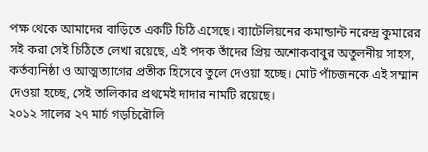পক্ষ থেকে আমাদের বাড়িতে একটি চিঠি এসেছে। ব্যাটেলিয়নের কমান্ডান্ট নরেন্দ্র কুমারের সই করা সেই চিঠিতে লেখা রয়েছে, এই পদক তাঁদের প্রিয় অশোকবাবুর অতুলনীয় সাহস, কর্তব্যনিষ্ঠা ও আত্মত্যাগের প্রতীক হিসেবে তুলে দেওয়া হচ্ছে। মোট পাঁচজনকে এই সম্মান দেওয়া হচ্ছে, সেই তালিকার প্রথমেই দাদার নামটি রয়েছে।
২০১২ সালের ২৭ মার্চ গড়চিরৌলি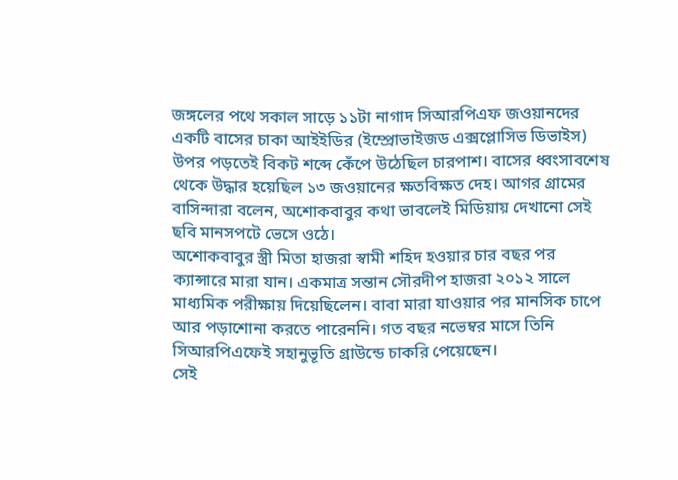জঙ্গলের পথে সকাল সাড়ে ১১টা নাগাদ সিআরপিএফ জওয়ানদের একটি বাসের চাকা আইইডির (ইম্প্রোভাইজড এক্সপ্লোসিভ ডিভাইস) উপর পড়তেই বিকট শব্দে কেঁপে উঠেছিল চারপাশ। বাসের ধ্বংসাবশেষ থেকে উদ্ধার হয়েছিল ১৩ জওয়ানের ক্ষতবিক্ষত দেহ। আগর গ্রামের বাসিন্দারা বলেন, অশোকবাবুর কথা ভাবলেই মিডিয়ায় দেখানো সেই ছবি মানসপটে ভেসে ওঠে।
অশোকবাবুর স্ত্রী মিতা হাজরা স্বামী শহিদ হওয়ার চার বছর পর ক্যান্সারে মারা যান। একমাত্র সন্তান সৌরদীপ হাজরা ২০১২ সালে মাধ্যমিক পরীক্ষায় দিয়েছিলেন। বাবা মারা যাওয়ার পর মানসিক চাপে আর পড়াশোনা করতে পারেননি। গত বছর নভেম্বর মাসে তিনি সিআরপিএফেই সহানুভূতি গ্রাউন্ডে চাকরি পেয়েছেন।
সেই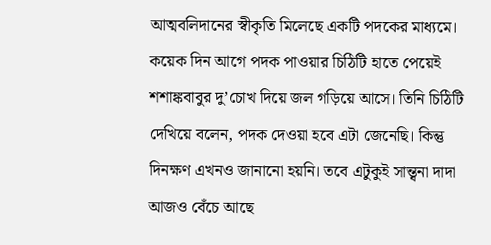আত্মবলিদানের স্বীকৃতি মিলেছে একটি পদকের মাধ্যমে। কয়েক দিন আগে পদক পাওয়ার চিঠিটি হাতে পেয়েই শশাঙ্কবাবুর দু’চোখ দিয়ে জল গড়িয়ে আসে। তিনি চিঠিটি দেখিয়ে বলেন, পদক দেওয়া হবে এটা জেনেছি। কিন্তু দিনক্ষণ এখনও জানানো হয়নি। তবে এটুকুই সান্ত্বনা দাদা আজও বেঁচে আছে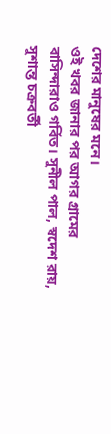দেশের মানুষের মনে।
ওই খবর জানার পর আগর গ্রামের বাসিন্দারাও গর্বিত। সুনীল পাল, স্বদেশ রায়, সুশান্ত চক্রবর্তী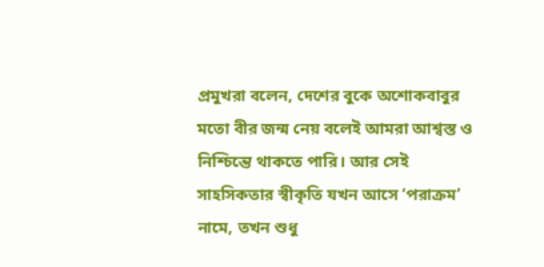প্রমুখরা বলেন, দেশের বুকে অশোকবাবুর মতো বীর জন্ম নেয় বলেই আমরা আশ্বস্ত ও নিশ্চিন্তে থাকতে পারি। আর সেই সাহসিকতার স্বীকৃতি যখন আসে ‘পরাক্রম’ নামে, তখন শুধু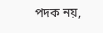পদক নয়,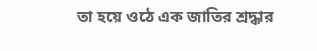তা হয়ে ওঠে এক জাতির শ্রদ্ধার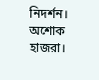নিদর্শন। অশোক হাজরা।